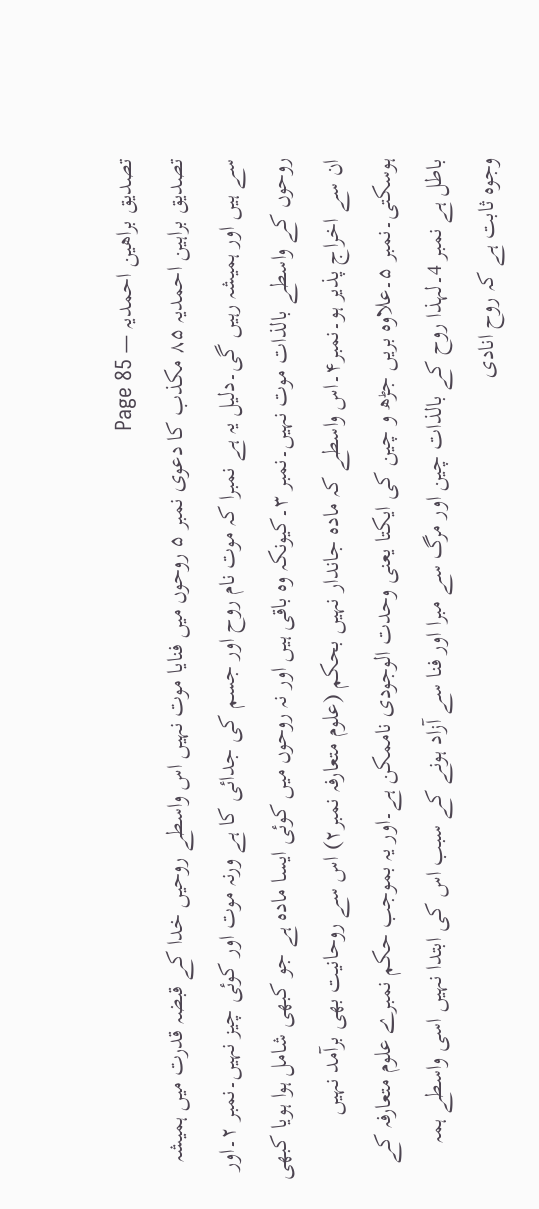تصدیق براھین احمدیہ — Page 85
تصدیق براہین احمدیہ ۸۵ مکذب کا دعوی نمبر ۵ روحوں میں فنایا موت نہیں اس واسطے روحیں خدا کے قبضہ قدرت میں ہمیشہ سے ہیں اور ہمیشہ رہیں گی۔دلیل یہ ہے نمبرا کہ موت نام روح اور جسم کی جدائی کا ہے ورنہ موت اور کوئی چیز نہیں۔نمبر ۲۔اور روحوں کے واسطے بالذات موت نہیں۔نمبر ۳۔کیونکہ وہ باقی ہیں اور نہ روحوں میں کوئی ایسا مادہ ہے جو کبھی شامل ہوا ہویا کبھی ان سے اخراج پذیر ہو۔نمبر۴۔اس واسطے کہ مادہ جاندار نہیں بحکم (علوم متعارفہ نمبر۲) اس سے روحانیت بھی برآمد نہیں ہوسکتی۔نمبر ۵۔علاوہ بریں جڑھ و چین کی ایکتا یعنی وحدت الوجودی ناممکن ہے۔اور یہ بموجب حکم نمبرے علوم متعارفہ کے باطل ہے نمبر 4۔لہذا روح کے بالذات چین اور مرگ سے مبرا اور فنا سے آزاد ہونے کے سبب اس کی ابتدا نہیں اسی واسطے ہمہ وجوہ ثابت ہے کہ روح انادی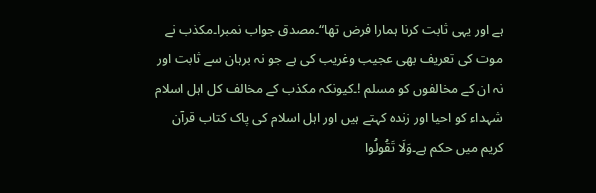ہے اور یہی ثابت کرنا ہمارا فرض تھا“۔مصدق جواب نمبرا۔مکذب نے موت کی تعریف بھی عجیب وغریب کی ہے جو نہ برہان سے ثابت اور نہ ان کے مخالفوں کو مسلم !۔کیونکہ مکذب کے مخالف کل اہل اسلام شہداء کو احیا اور زندہ کہتے ہیں اور اہل اسلام کی پاک کتاب قرآن کریم میں حکم ہے۔وَلَا تَقُولُوا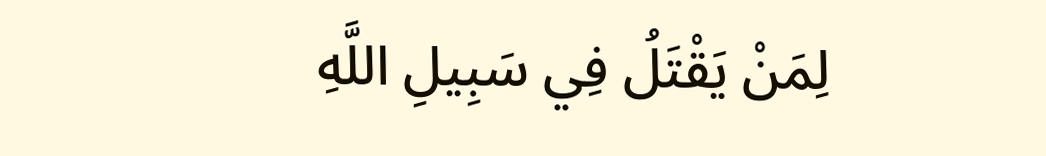لِمَنْ يَقْتَلُ فِي سَبِيلِ اللَّهِ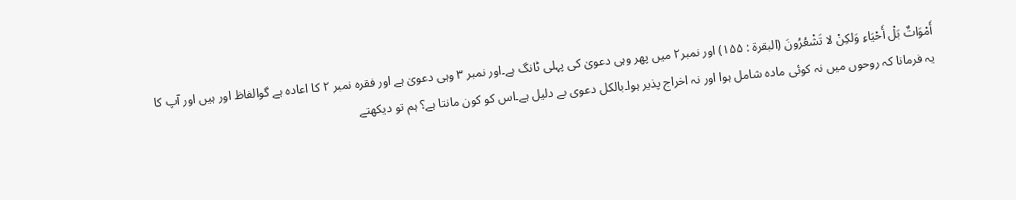أَمْوَاتٌ بَلْ أَحْيَاءِ وَلكِنْ لا تَشْعُرُونَ (البقرة : ۱۵۵) اور نمبر۲ میں پھر وہی دعویٰ کی پہلی ٹانگ ہے۔اور نمبر ۳ وہی دعویٰ ہے اور فقرہ نمبر ۲ کا اعادہ ہے گوالفاظ اور ہیں اور آپ کا یہ فرمانا کہ روحوں میں نہ کوئی مادہ شامل ہوا اور نہ اخراج پذیر ہوا۔بالکل دعوی بے دلیل ہے۔اس کو کون مانتا ہے؟ ہم تو دیکھتے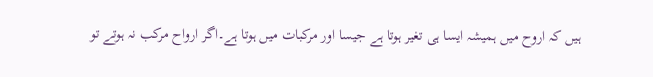ہیں کہ اروح میں ہمیشہ ایسا ہی تغیر ہوتا ہے جیسا اور مرکبات میں ہوتا ہے۔اگر ارواح مرکب نہ ہوتے تو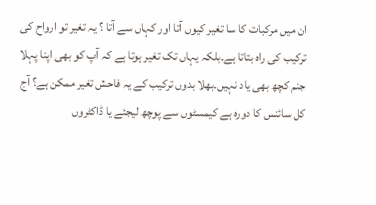ان میں مرکبات کا سا تغیر کیوں آتا اور کہاں سے آتا ؟ یہ تغیر تو ارواح کی ترکیب کی راہ بتاتا ہے۔بلکہ یہاں تک تغیر ہوتا ہے کہ آپ کو بھی اپنا پہلا جنم کچھ بھی یاد نہیں۔بھلا بدوں ترکیب کے یہ فاحش تغیر ممکن ہے؟ آج کل سائنس کا دورہ ہے کیمسٹوں سے پوچھ لیجئے یا ڈاکٹروں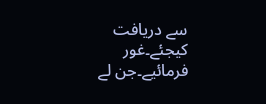سے دریافت کیجئے۔غور فرمائیے۔جن لے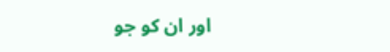اور ان کو جو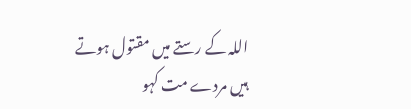اللہ کے رستے میں مقتول ہوتے ہیں مردے مت کہو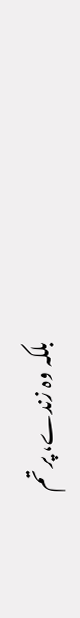بلکہ وہ زندے، پر تم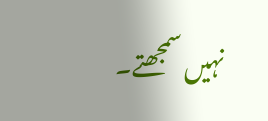نہیں سمجھتے۔